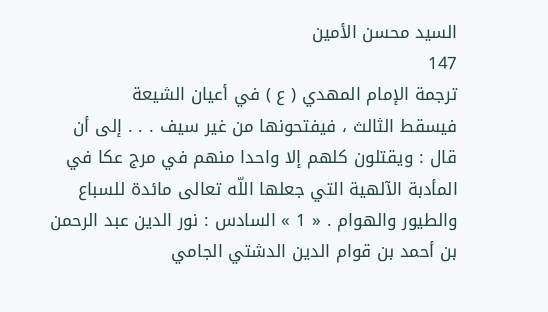السيد محسن الأمين
147
ترجمة الإمام المهدي ( ع ) في أعيان الشيعة
فيسقط الثالث ، فيفتحونها من غير سيف . . . إلى أن قال : ويقتلون كلهم إلا واحدا منهم في مرج عكا في المأدبة الآلهية التي جعلها اللّه تعالى مائدة للسباع والطيور والهوام . « 1 » السادس : نور الدين عبد الرحمن بن أحمد بن قوام الدين الدشتي الجامي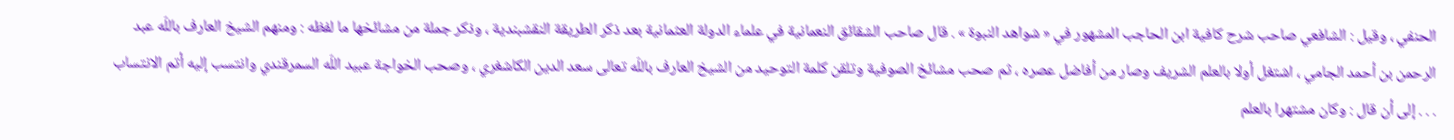الحنفي ، وقيل : الشافعي صاحب شرح كافية ابن الحاجب المشهور في « شواهد النبوة » . قال صاحب الشقائق النعمانية في علماء الدولة العثمانية بعد ذكر الطريقة النقشبندية ، وذكر جملة من مشائخها ما لفظه : ومنهم الشيخ العارف باللّه عبد الرحمن بن أحمد الجامي ، اشتغل أولا بالعلم الشريف وصار من أفاضل عصره ، ثم صحب مشائخ الصوفية وتلقن كلمة التوحيد من الشيخ العارف باللّه تعالى سعد الدين الكاشغري ، وصحب الخواجة عبيد اللّه السمرقندي وانتسب إليه أتم الانتساب . . . إلى أن قال : وكان مشتهرا بالعلم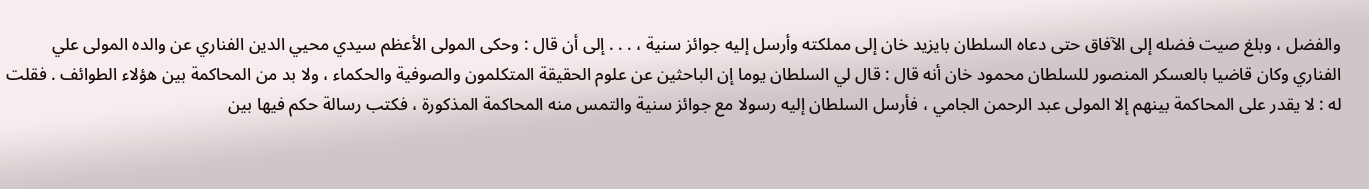والفضل ، وبلغ صيت فضله إلى الآفاق حتى دعاه السلطان بايزيد خان إلى مملكته وأرسل إليه جوائز سنية ، . . . إلى أن قال : وحكى المولى الأعظم سيدي محيي الدين الفناري عن والده المولى علي الفناري وكان قاضيا بالعسكر المنصور للسلطان محمود خان أنه قال : قال لي السلطان يوما إن الباحثين عن علوم الحقيقة المتكلمون والصوفية والحكماء ، ولا بد من المحاكمة بين هؤلاء الطوائف . فقلت له : لا يقدر على المحاكمة بينهم إلا المولى عبد الرحمن الجامي ، فأرسل السلطان إليه رسولا مع جوائز سنية والتمس منه المحاكمة المذكورة ، فكتب رسالة حكم فيها بين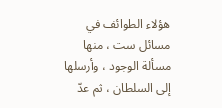هؤلاء الطوائف في مسائل ست ، منها مسألة الوجود ، وأرسلها إلى السلطان ، ثم عدّ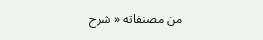من مصنفاته « شرح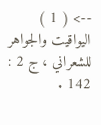--> ( 1 ) اليواقيت والجواهر للشعراني ، ج 2 : 142 .